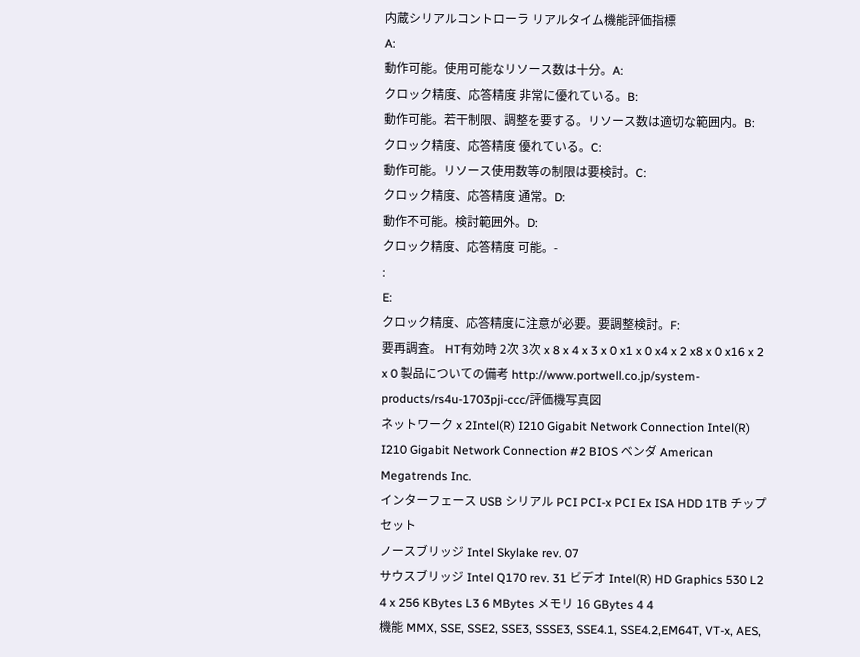内蔵シリアルコントローラ リアルタイム機能評価指標
A:
動作可能。使用可能なリソース数は十分。A:
クロック精度、応答精度 非常に優れている。B:
動作可能。若⼲制限、調整を要する。リソース数は適切な範囲内。B:
クロック精度、応答精度 優れている。C:
動作可能。リソース使用数等の制限は要検討。C:
クロック精度、応答精度 通常。D:
動作不可能。検討範囲外。D:
クロック精度、応答精度 可能。-
:
E:
クロック精度、応答精度に注意が必要。要調整検討。F:
要再調査。 HT有効時 2次 3次 x 8 x 4 x 3 x 0 x1 x 0 x4 x 2 x8 x 0 x16 x 2 x 0 製品についての備考 http://www.portwell.co.jp/system-products/rs4u-1703pji-ccc/評価機写真図
ネットワーク x 2Intel(R) I210 Gigabit Network Connection Intel(R) I210 Gigabit Network Connection #2 BIOS ベンダ American Megatrends Inc.
インターフェース USB シリアル PCI PCI-x PCI Ex ISA HDD 1TB チップセット
ノースブリッジ Intel Skylake rev. 07
サウスブリッジ Intel Q170 rev. 31 ビデオ Intel(R) HD Graphics 530 L2 4 x 256 KBytes L3 6 MBytes メモリ 16 GBytes 4 4
機能 MMX, SSE, SSE2, SSE3, SSSE3, SSE4.1, SSE4.2,EM64T, VT-x, AES,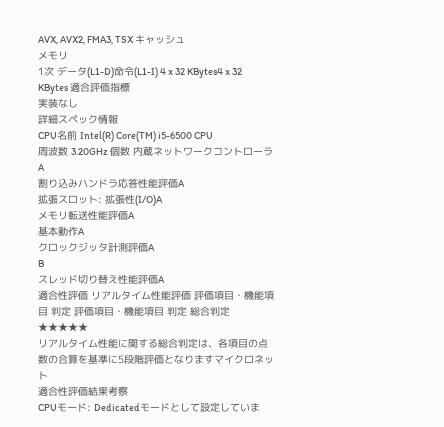AVX, AVX2, FMA3, TSX キャッシュ
メモリ
1次 データ(L1-D)命令(L1-I) 4 x 32 KBytes4 x 32 KBytes 適合評価指標
実装なし
詳細スペック情報
CPU名前 Intel(R) Core(TM) i5-6500 CPU
周波数 3.20GHz 個数 内蔵ネットワークコントローラ
A
割り込みハンドラ応答性能評価A
拡張スロット: 拡張性(I/O)A
メモリ転送性能評価A
基本動作A
クロックジッタ計測評価A
B
スレッド切り替え性能評価A
適合性評価 リアルタイム性能評価 評価項目・機能項目 判定 評価項目・機能項目 判定 総合判定★★★★★
リアルタイム性能に関する総合判定は、各項目の点数の合算を基準に5段階評価となりますマイクロネット
適合性評価結果考察
CPUモード: Dedicatedモードとして設定していま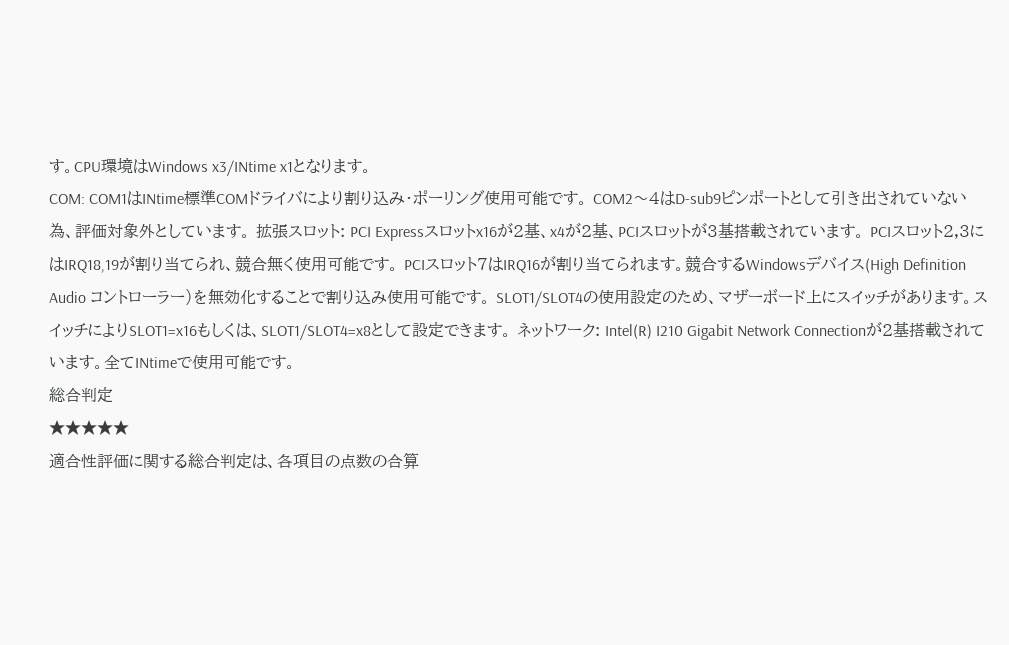す。CPU環境はWindows x3/INtime x1となります。
COM: COM1はINtime標準COMドライバにより割り込み・ポーリング使用可能です。 COM2〜4はD-sub9ピンポートとして引き出されていない為、評価対象外としています。 拡張スロット: PCI Expressスロットx16が2基、x4が2基、PCIスロットが3基搭載されています。 PCIスロット2,3にはIRQ18,19が割り当てられ、競合無く使用可能です。 PCIスロット7はIRQ16が割り当てられます。競合するWindowsデバイス(High Definition Audio コントローラー)を無効化することで割り込み使用可能です。 SLOT1/SLOT4の使用設定のため、マザーボード上にスイッチがあります。スイッチによりSLOT1=x16もしくは、SLOT1/SLOT4=x8として設定できます。 ネットワーク: Intel(R) I210 Gigabit Network Connectionが2基搭載されています。全てINtimeで使用可能です。
総合判定
★★★★★
適合性評価に関する総合判定は、各項目の点数の合算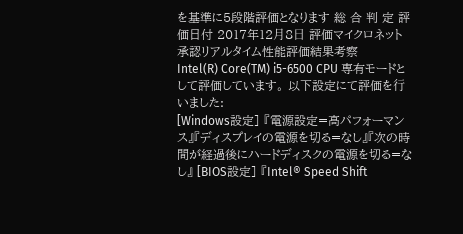を基準に5段階評価となります 総 合 判 定 評価日付 2017年12⽉8⽇ 評価マイクロネット
承認リアルタイム性能評価結果考察
Intel(R) Core(TM) i5-6500 CPU 専有モードとして評価しています。 以下設定にて評価を⾏いました:
[Windows設定] 『電源設定=高パフォーマンス』『ディスプレイの電源を切る=なし』『次の時間が経過後にハードディスクの電源を切る=なし』 [BIOS設定] 『Intel® Speed Shift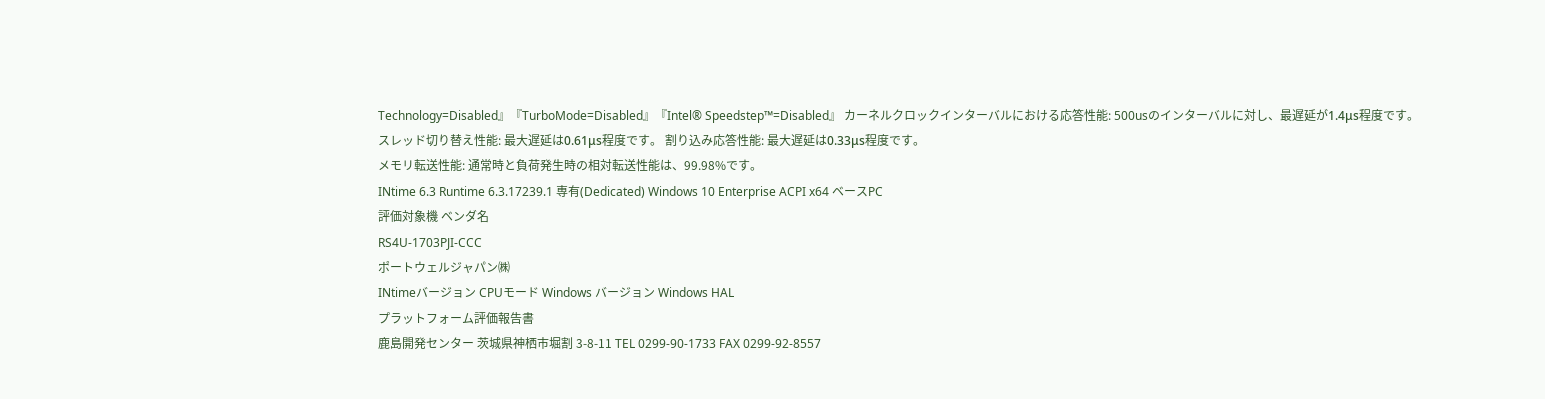Technology=Disabled』『TurboMode=Disabled』『Intel® Speedstep™=Disabled』 カーネルクロックインターバルにおける応答性能: 500usのインターバルに対し、最遅延が1.4μs程度です。
スレッド切り替え性能: 最⼤遅延は0.61μs程度です。 割り込み応答性能: 最⼤遅延は0.33μs程度です。
メモリ転送性能: 通常時と負荷発生時の相対転送性能は、99.98%です。
INtime 6.3 Runtime 6.3.17239.1 専有(Dedicated) Windows 10 Enterprise ACPI x64 ベースPC
評価対象機 ベンダ名
RS4U-1703PJI-CCC
ポートウェルジャパン㈱
INtimeバージョン CPUモード Windows バージョン Windows HAL
プラットフォーム評価報告書
⿅島開発センター 茨城県神栖市堀割 3-8-11 TEL 0299-90-1733 FAX 0299-92-8557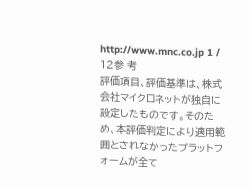http://www.mnc.co.jp 1 / 12参 考
評価項目、評価基準は、株式会社マイクロネットが独自に設定したものです。そのため、本評価判定により適用範囲とされなかったプラットフォームが全て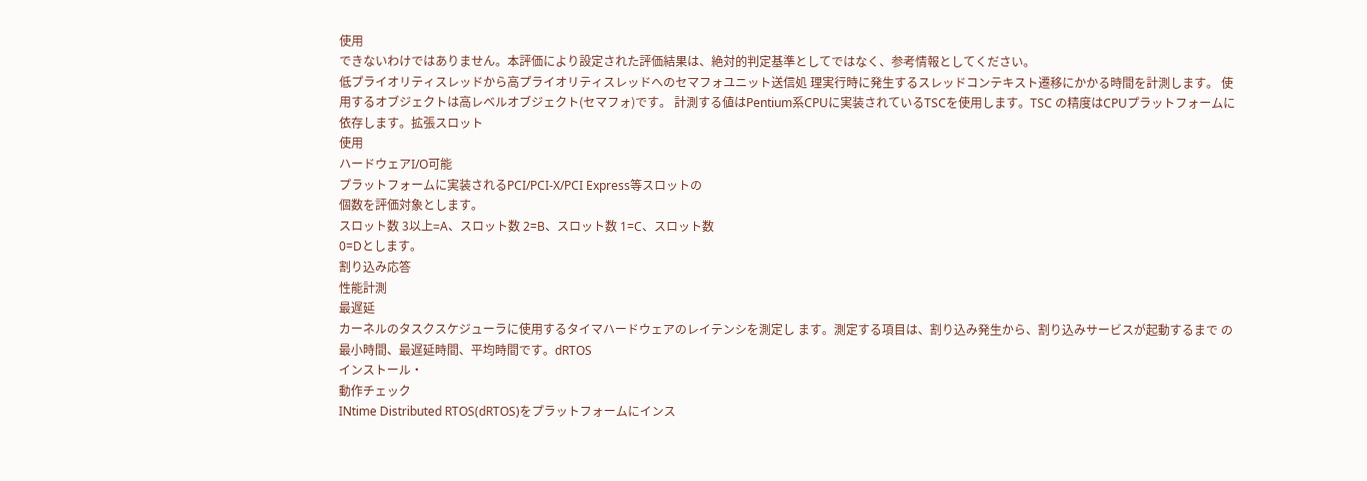使用
できないわけではありません。本評価により設定された評価結果は、絶対的判定基準としてではなく、参考情報としてください。
低プライオリティスレッドから高プライオリティスレッドへのセマフォユニット送信処 理実⾏時に発生するスレッドコンテキスト遷移にかかる時間を計測します。 使用するオブジェクトは高レベルオブジェクト(セマフォ)です。 計測する値はPentium系CPUに実装されているTSCを使用します。TSC の精度はCPUプラットフォームに依存します。拡張スロット
使用
ハードウェアI/O可能
プラットフォームに実装されるPCI/PCI-X/PCI Express等スロットの
個数を評価対象とします。
スロット数 3以上=A、スロット数 2=B、スロット数 1=C、スロット数
0=Dとします。
割り込み応答
性能計測
最遅延
カーネルのタスクスケジューラに使用するタイマハードウェアのレイテンシを測定し ます。測定する項目は、割り込み発生から、割り込みサービスが起動するまで の最小時間、最遅延時間、平均時間です。dRTOS
インストール・
動作チェック
INtime Distributed RTOS(dRTOS)をプラットフォームにインス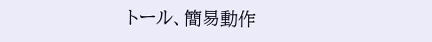トール、簡易動作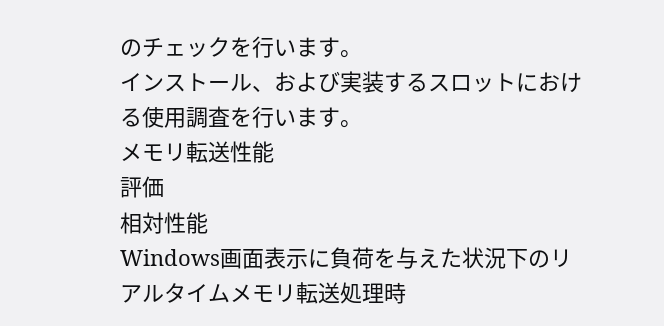のチェックを⾏います。
インストール、および実装するスロットにおける使用調査を⾏います。
メモリ転送性能
評価
相対性能
Windows画⾯表⽰に負荷を与えた状況下のリアルタイムメモリ転送処理時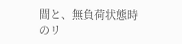間と、無負荷状態時のリ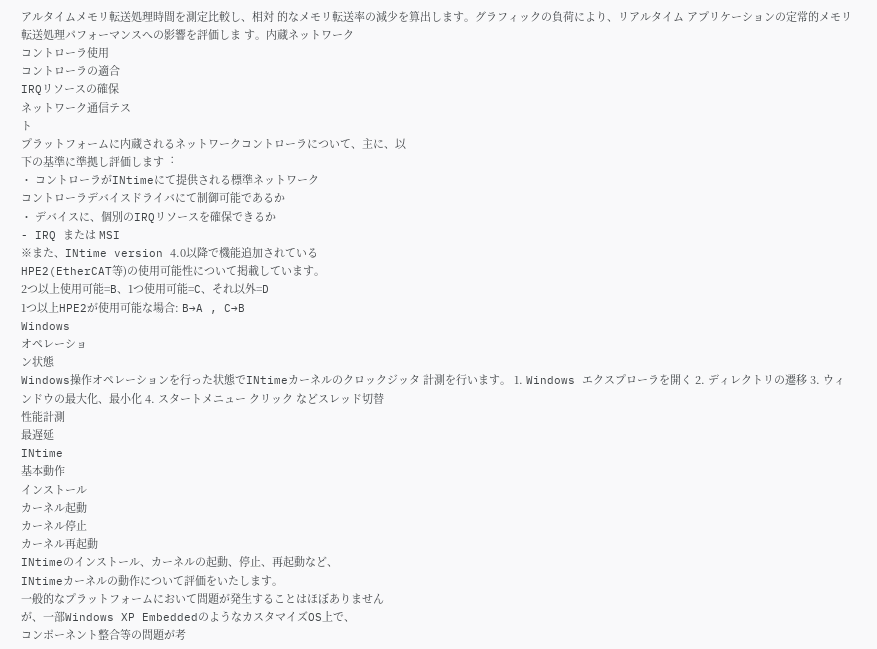アルタイムメモリ転送処理時間を測定⽐較し、相対 的なメモリ転送率の減少を算出します。グラフィックの負荷により、リアルタイム アプリケーションの定常的メモリ転送処理パフォーマンスへの影響を評価しま す。内蔵ネットワーク
コントローラ使用
コントローラの適合
IRQリソースの確保
ネットワーク通信テス
ト
プラットフォームに内蔵されるネットワークコントローラについて、主に、以
下の基準に準拠し評価します︓
・ コントローラがINtimeにて提供される標準ネットワーク
コントローラデバイスドライバにて制御可能であるか
・ デバイスに、個別のIRQリソースを確保できるか
- IRQ または MSI
※また、INtime version 4.0以降で機能追加されている
HPE2(EtherCAT等)の使用可能性について掲載しています。
2つ以上使用可能=B、1つ使用可能=C、それ以外=D
1つ以上HPE2が使用可能な場合: B→A , C→B
Windows
オペレーショ
ン状態
Windows操作オペレーションを⾏った状態でINtimeカーネルのクロックジッタ 計測を⾏います。 1. Windows エクスプローラを開く 2. ディレクトリの遷移 3. ウィンドウの最⼤化、最小化 4. スタートメニュー クリック などスレッド切替
性能計測
最遅延
INtime
基本動作
インストール
カーネル起動
カーネル停止
カーネル再起動
INtimeのインストール、カーネルの起動、停止、再起動など、
INtimeカーネルの動作について評価をいたします。
一般的なプラットフォームにおいて問題が発生することはほぼありません
が、一部Windows XP EmbeddedのようなカスタマイズOS上で、
コンポーネント整合等の問題が考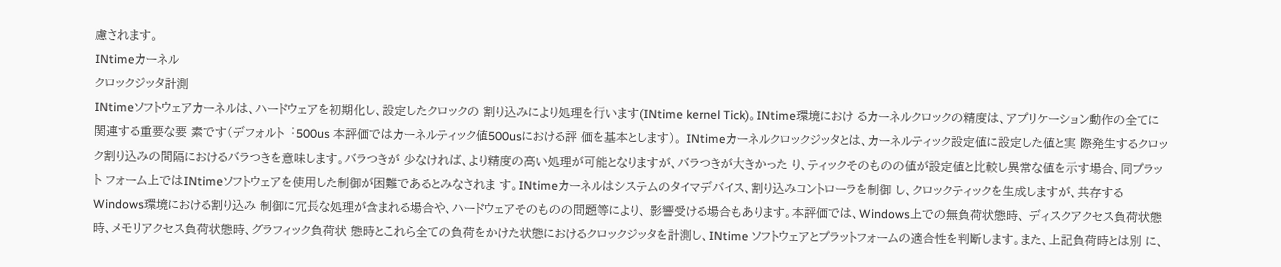慮されます。
INtimeカーネル
クロックジッタ計測
INtimeソフトウェアカーネルは、ハードウェアを初期化し、設定したクロックの 割り込みにより処理を⾏います(INtime kernel Tick)。INtime環境におけ るカーネルクロックの精度は、アプリケーション動作の全てに関連する重要な要 素です(デフォルト︓500us 本評価ではカーネルティック値500usにおける評 価を基本とします)。 INtimeカーネルクロックジッタとは、カーネルティック設定値に設定した値と実 際発生するクロック割り込みの間隔におけるバラつきを意味します。バラつきが 少なければ、より精度の高い処理が可能となりますが、バラつきが⼤きかった り、ティックそのものの値が設定値と⽐較し異常な値を⽰す場合、同プラット フォーム上ではINtimeソフトウェアを使用した制御が困難であるとみなされま す。INtimeカーネルはシステムのタイマデバイス、割り込みコントローラを制御 し、クロックティックを生成しますが、共存するWindows環境における割り込み 制御に冗⻑な処理が含まれる場合や、ハードウェアそのものの問題等により、 影響受ける場合もあります。本評価では、Windows上での無負荷状態時、 ディスクアクセス負荷状態時、メモリアクセス負荷状態時、グラフィック負荷状 態時とこれら全ての負荷をかけた状態におけるクロックジッタを計測し、INtime ソフトウェアとプラットフォームの適合性を判断します。また、上記負荷時とは別 に、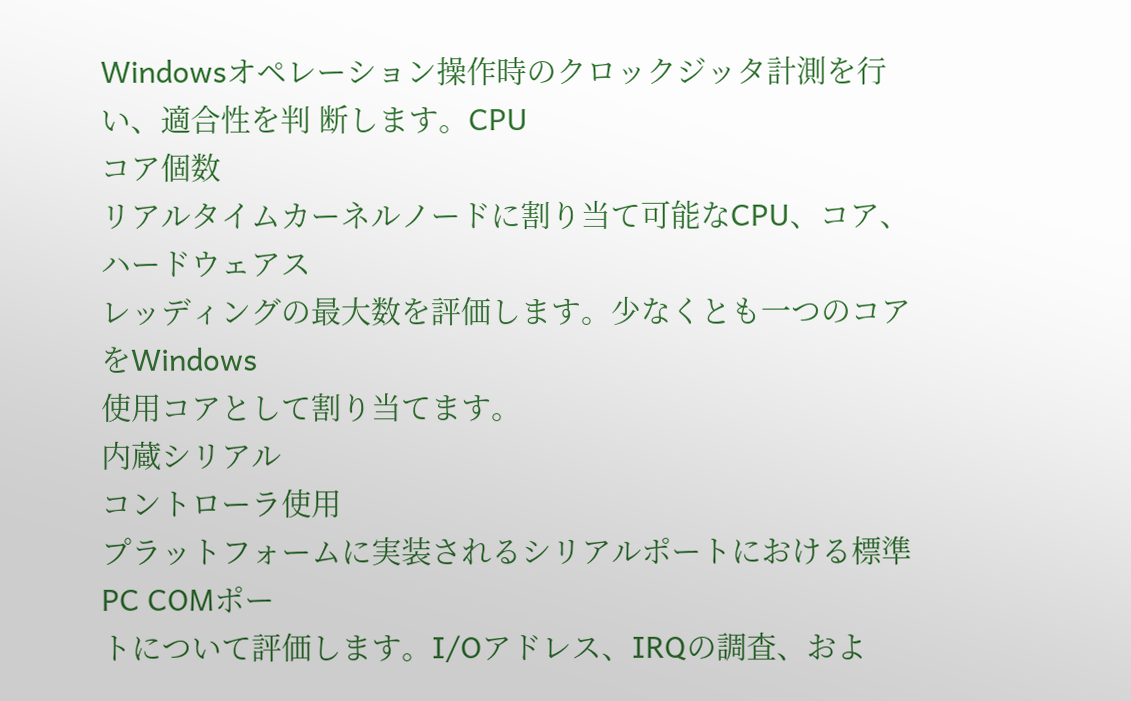Windowsオペレーション操作時のクロックジッタ計測を⾏い、適合性を判 断します。CPU
コア個数
リアルタイムカーネルノードに割り当て可能なCPU、コア、ハードウェアス
レッディングの最⼤数を評価します。少なくとも一つのコアをWindows
使用コアとして割り当てます。
内蔵シリアル
コントローラ使用
プラットフォームに実装されるシリアルポートにおける標準PC COMポー
トについて評価します。I/Oアドレス、IRQの調査、およ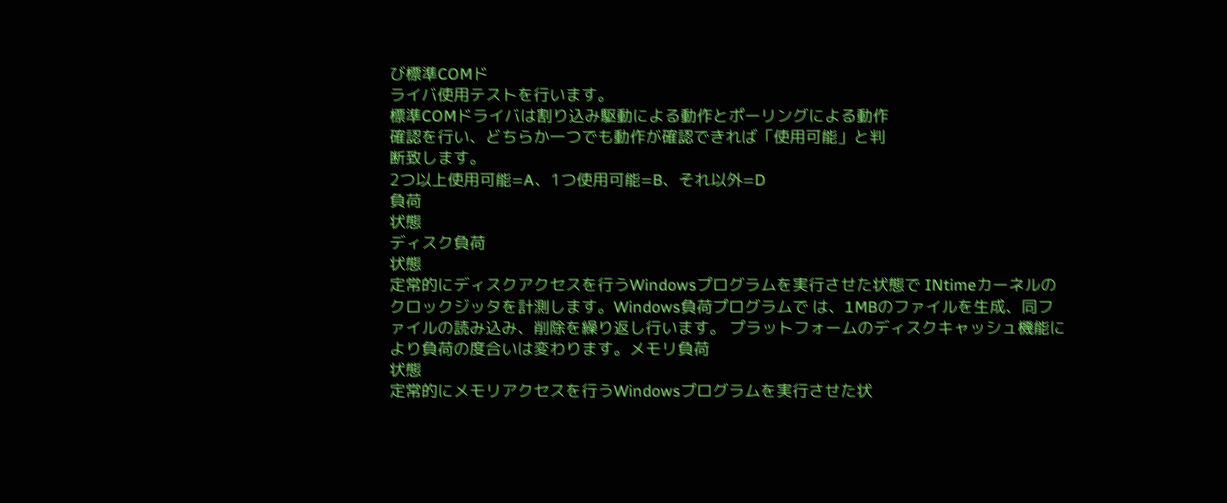び標準COMド
ライバ使用テストを⾏います。
標準COMドライバは割り込み駆動による動作とポーリングによる動作
確認を⾏い、どちらか一つでも動作が確認できれば「使用可能」と判
断致します。
2つ以上使用可能=A、1つ使用可能=B、それ以外=D
負荷
状態
ディスク負荷
状態
定常的にディスクアクセスを⾏うWindowsプログラムを実⾏させた状態で INtimeカーネルのクロックジッタを計測します。Windows負荷プログラムで は、1MBのファイルを生成、同ファイルの読み込み、削除を繰り返し⾏います。 プラットフォームのディスクキャッシュ機能により負荷の度合いは変わります。メモリ負荷
状態
定常的にメモリアクセスを⾏うWindowsプログラムを実⾏させた状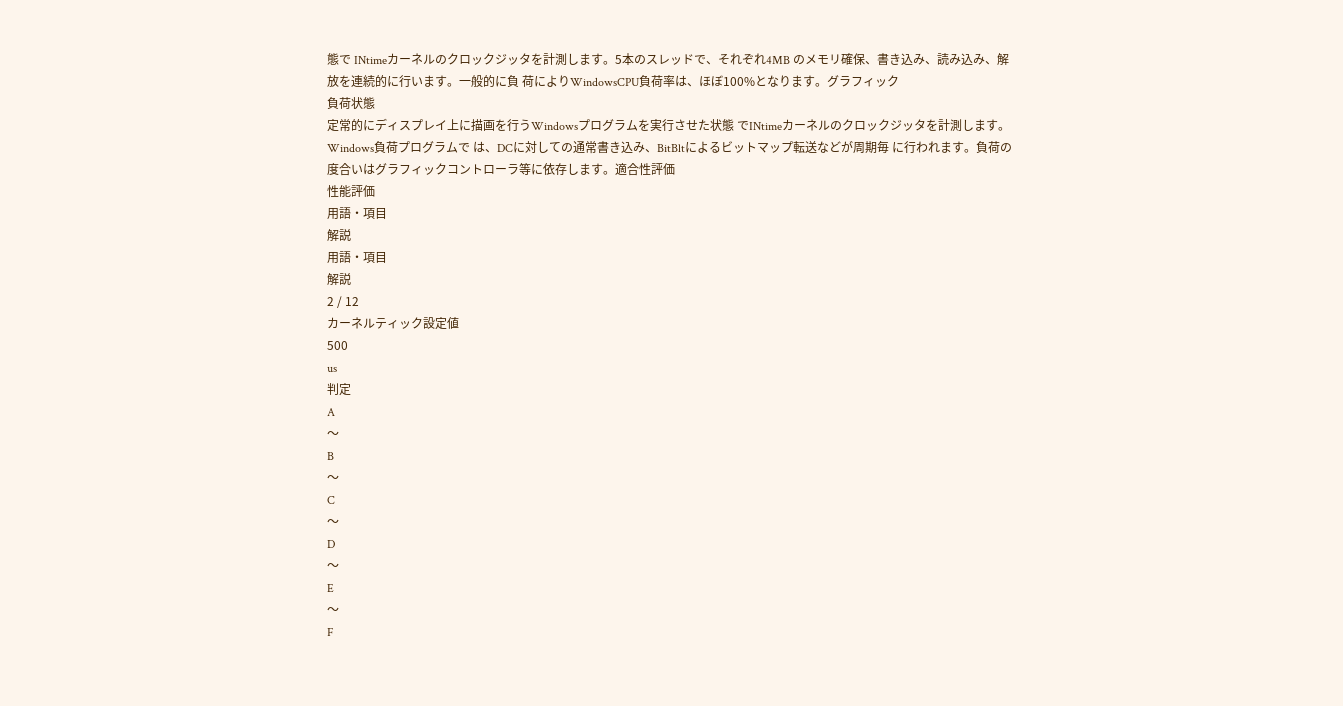態で INtimeカーネルのクロックジッタを計測します。5本のスレッドで、それぞれ4MB のメモリ確保、書き込み、読み込み、解放を連続的に⾏います。一般的に負 荷によりWindowsCPU負荷率は、ほぼ100%となります。グラフィック
負荷状態
定常的にディスプレイ上に描画を⾏うWindowsプログラムを実⾏させた状態 でINtimeカーネルのクロックジッタを計測します。Windows負荷プログラムで は、DCに対しての通常書き込み、BitBltによるビットマップ転送などが周期毎 に⾏われます。負荷の度合いはグラフィックコントローラ等に依存します。適合性評価
性能評価
用語・項目
解説
用語・項目
解説
2 / 12
カーネルティック設定値
500
us
判定
A
〜
B
〜
C
〜
D
〜
E
〜
F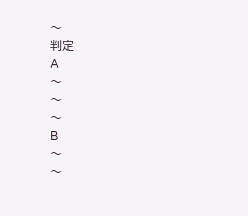〜
判定
A
〜
〜
〜
B
〜
〜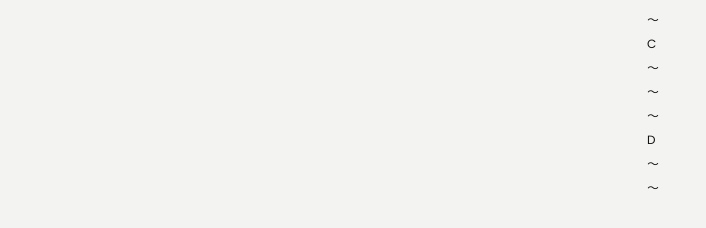〜
C
〜
〜
〜
D
〜
〜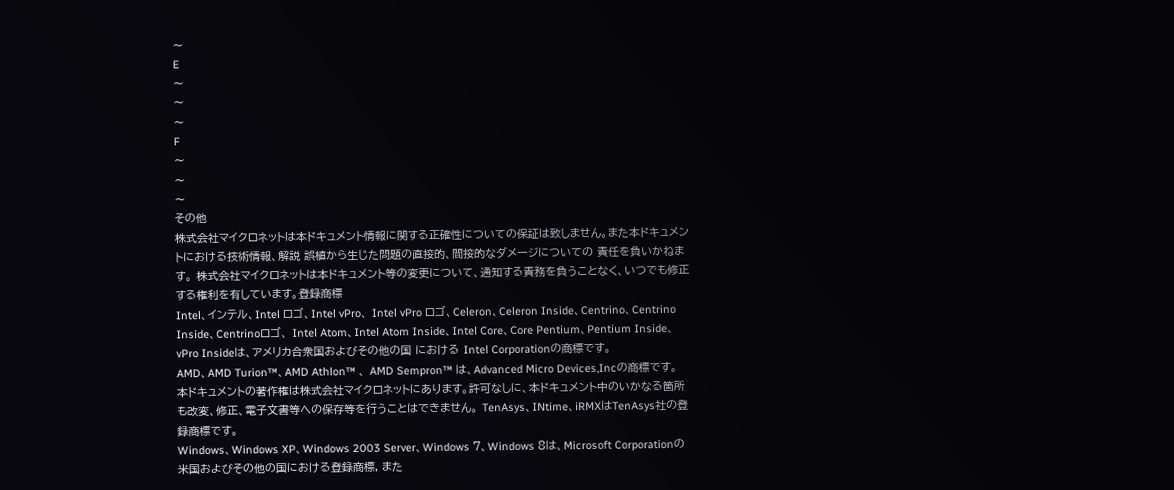〜
E
〜
〜
〜
F
〜
〜
〜
その他
株式会社マイクロネットは本ドキュメント情報に関する正確性についての保証は致しません。また本ドキュメントにおける技術情報、解説 誤植から生じた問題の直接的、間接的なダメージについての 責任を負いかねます。 株式会社マイクロネットは本ドキュメント等の変更について、通知する責務を負うことなく、いつでも修正する権利を有しています。登録商標
Intel、インテル、Intel ロゴ、Intel vPro、 Intel vPro ロゴ、Celeron、Celeron Inside、Centrino、Centrino Inside、Centrinoロゴ、 Intel Atom、Intel Atom Inside、Intel Core、Core Pentium、Pentium Inside、vPro Insideは、アメリカ合衆国およびその他の国 における Intel Corporationの商標です。
AMD、AMD Turion™、AMD Athlon™ 、 AMD Sempron™ は、Advanced Micro Devices,Incの商標です。
本ドキュメントの著作権は株式会社マイクロネットにあります。許可なしに、本ドキュメント中のいかなる箇所も改変、修正、電⼦⽂書等への保存等を⾏うことはできません。 TenAsys、INtime、iRMXはTenAsys社の登録商標です。
Windows、Windows XP、Windows 2003 Server、Windows 7、Windows 8は、Microsoft Corporationの米国およびその他の国における登録商標, また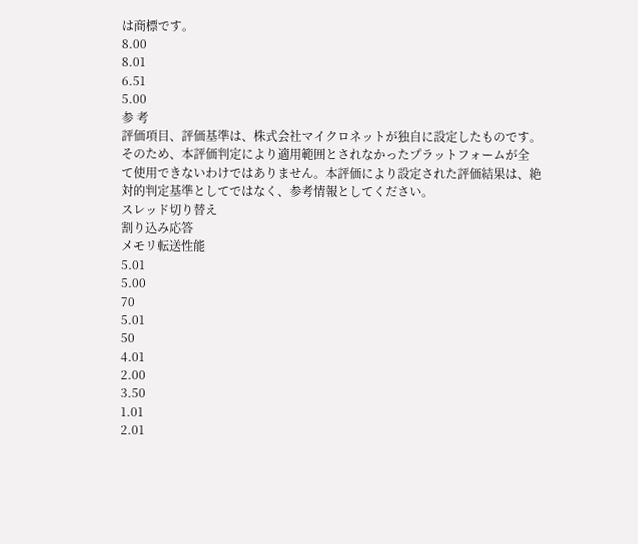は商標です。
8.00
8.01
6.51
5.00
参 考
評価項目、評価基準は、株式会社マイクロネットが独自に設定したものです。そのため、本評価判定により適用範囲とされなかったプラットフォームが全
て使用できないわけではありません。本評価により設定された評価結果は、絶対的判定基準としてではなく、参考情報としてください。
スレッド切り替え
割り込み応答
メモリ転送性能
5.01
5.00
70
5.01
50
4.01
2.00
3.50
1.01
2.01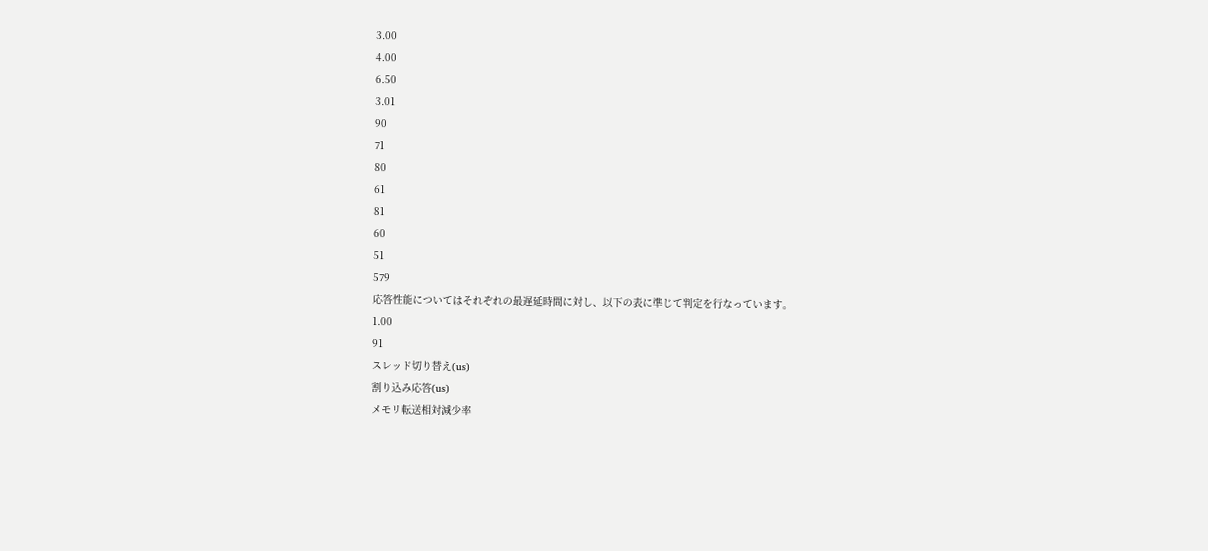3.00
4.00
6.50
3.01
90
71
80
61
81
60
51
579
応答性能についてはそれぞれの最遅延時間に対し、以下の表に準じて判定を⾏なっています。
1.00
91
スレッド切り替え(us)
割り込み応答(us)
メモリ転送相対減少率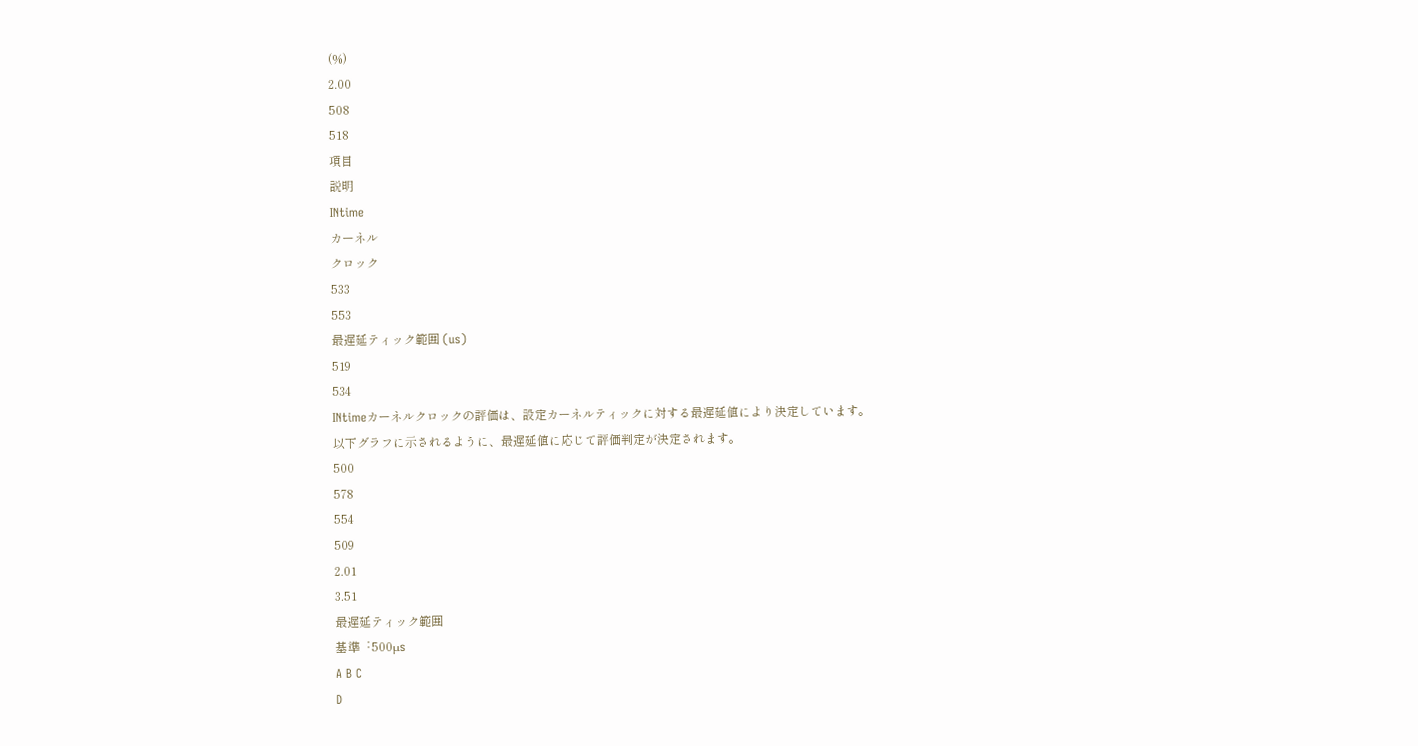(%)
2.00
508
518
項目
説明
INtime
カーネル
クロック
533
553
最遅延ティック範囲 (us)
519
534
INtimeカーネルクロックの評価は、設定カーネルティックに対する最遅延値により決定しています。
以下グラフに⽰されるように、最遅延値に応じて評価判定が決定されます。
500
578
554
509
2.01
3.51
最遅延ティック範囲
基準︓500µs
A B C
D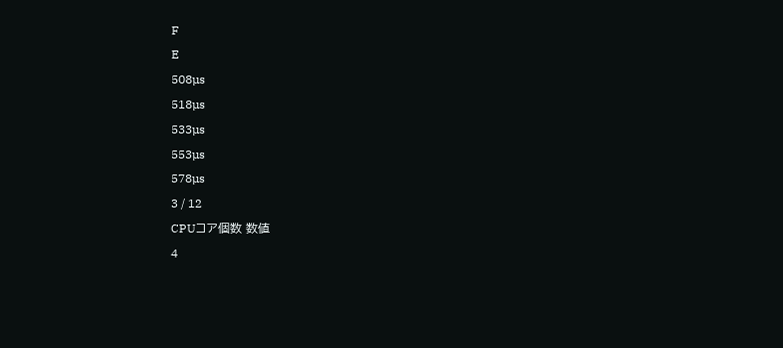F
E
508µs
518µs
533µs
553µs
578µs
3 / 12
CPUコア個数 数値
4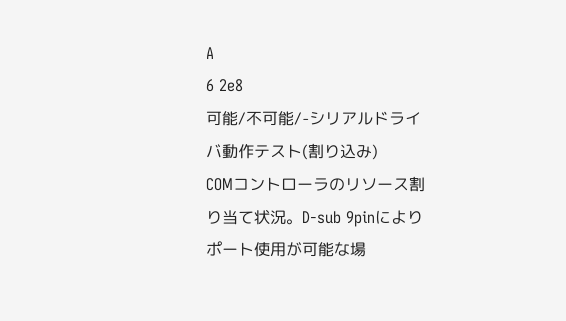A
6 2e8
可能/不可能/-シリアルドライバ動作テスト(割り込み)
COMコントローラのリソース割り当て状況。D-sub 9pinによりポート使用が可能な場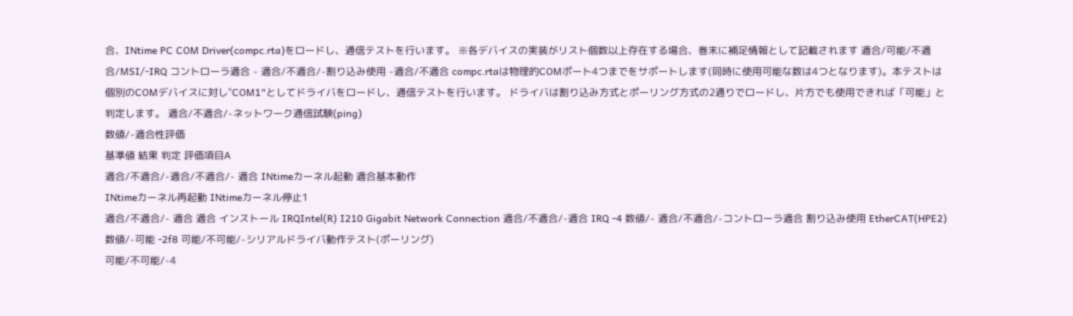合、INtime PC COM Driver(compc.rta)をロードし、通信テストを⾏います。 ※各デバイスの実装がリスト個数以上存在する場合、巻末に補足情報として記載されます 適合/可能/不適合/MSI/-IRQ コントローラ適合 - 適合/不適合/-割り込み使用 -適合/不適合 compc.rtaは物理的COMポート4つまでをサポートします(同時に使用可能な数は4つとなります)。本テストは個別のCOMデバイスに対し"COM1"としてドライバをロードし、通信テストを⾏います。 ドライバは割り込み方式とポーリング方式の2通りでロードし、片方でも使用できれば「可能」と判定します。 適合/不適合/-ネットワーク通信試験(ping)
数値/-適合性評価
基準値 結果 判定 評価項目A
適合/不適合/-適合/不適合/- 適合 INtimeカーネル起動 適合基本動作
INtimeカーネル再起動 INtimeカーネル停止1
適合/不適合/- 適合 適合 インストール IRQIntel(R) I210 Gigabit Network Connection 適合/不適合/-適合 IRQ -4 数値/- 適合/不適合/-コントローラ適合 割り込み使用 EtherCAT(HPE2) 数値/-可能 -2f8 可能/不可能/-シリアルドライバ動作テスト(ポーリング)
可能/不可能/-4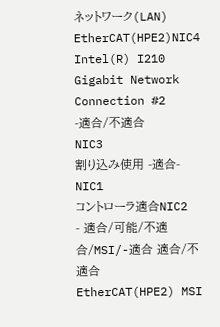ネットワーク(LAN)
EtherCAT(HPE2)NIC4
Intel(R) I210 Gigabit Network Connection #2
-適合/不適合
NIC3
割り込み使用 -適合-NIC1
コントローラ適合NIC2
- 適合/可能/不適合/MSI/-適合 適合/不適合 EtherCAT(HPE2) MSI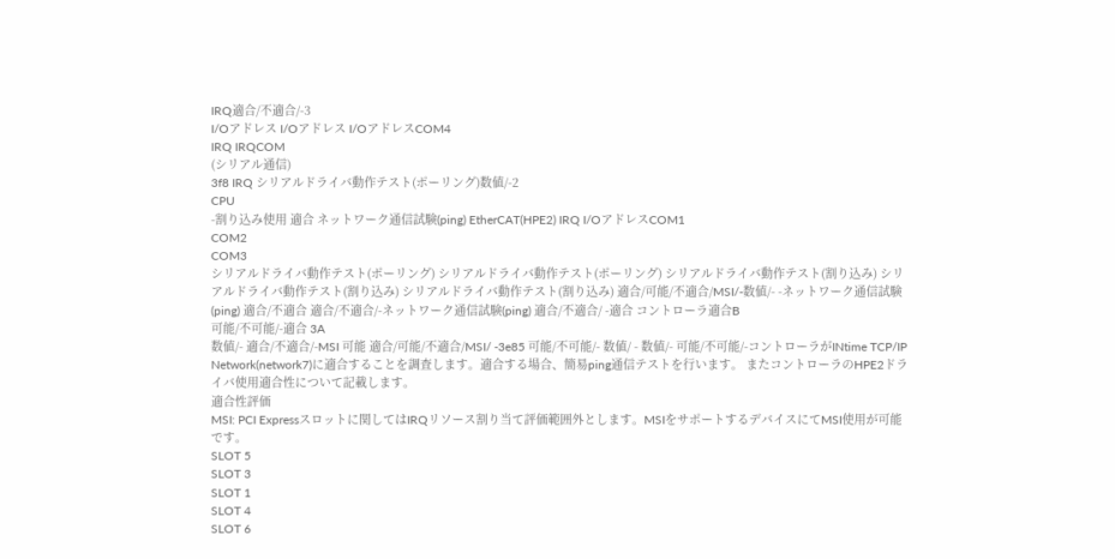IRQ適合/不適合/-3
I/Oアドレス I/Oアドレス I/OアドレスCOM4
IRQ IRQCOM
(シリアル通信)
3f8 IRQ シリアルドライバ動作テスト(ポーリング)数値/-2
CPU
-割り込み使用 適合 ネットワーク通信試験(ping) EtherCAT(HPE2) IRQ I/OアドレスCOM1
COM2
COM3
シリアルドライバ動作テスト(ポーリング) シリアルドライバ動作テスト(ポーリング) シリアルドライバ動作テスト(割り込み) シリアルドライバ動作テスト(割り込み) シリアルドライバ動作テスト(割り込み) 適合/可能/不適合/MSI/-数値/- -ネットワーク通信試験(ping) 適合/不適合 適合/不適合/-ネットワーク通信試験(ping) 適合/不適合/ -適合 コントローラ適合B
可能/不可能/-適合 3A
数値/- 適合/不適合/-MSI 可能 適合/可能/不適合/MSI/ -3e85 可能/不可能/- 数値/ - 数値/- 可能/不可能/-コントローラがINtime TCP/IP Network(network7)に適合することを調査します。適合する場合、簡易ping通信テストを⾏います。 またコントローラのHPE2ドライバ使用適合性について記載します。
適合性評価
MSI: PCI Expressスロットに関してはIRQリソース割り当て評価範囲外とします。MSIをサポートするデバイスにてMSI使用が可能です。
SLOT 5
SLOT 3
SLOT 1
SLOT 4
SLOT 6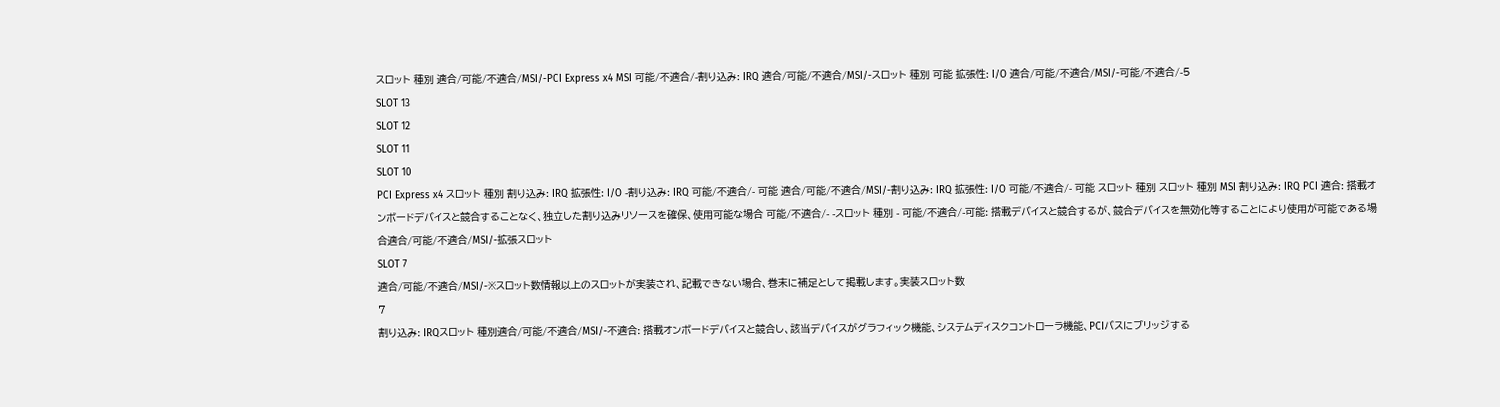スロット 種別 適合/可能/不適合/MSI/-PCI Express x4 MSI 可能/不適合/-割り込み: IRQ 適合/可能/不適合/MSI/-スロット 種別 可能 拡張性: I/O 適合/可能/不適合/MSI/-可能/不適合/-5
SLOT 13
SLOT 12
SLOT 11
SLOT 10
PCI Express x4 スロット 種別 割り込み: IRQ 拡張性: I/O -割り込み: IRQ 可能/不適合/- 可能 適合/可能/不適合/MSI/-割り込み: IRQ 拡張性: I/O 可能/不適合/- 可能 スロット 種別 スロット 種別 MSI 割り込み: IRQ PCI 適合: 搭載オンボードデバイスと競合することなく、独⽴した割り込みリソースを確保、使用可能な場合 可能/不適合/- -スロット 種別 - 可能/不適合/-可能: 搭載デバイスと競合するが、競合デバイスを無効化等することにより使用が可能である場合適合/可能/不適合/MSI/-拡張スロット
SLOT 7
適合/可能/不適合/MSI/-※スロット数情報以上のスロットが実装され、記載できない場合、巻末に補足として掲載します。実装スロット数
7
割り込み: IRQスロット 種別適合/可能/不適合/MSI/-不適合: 搭載オンボードデバイスと競合し、該当デバイスがグラフィック機能、システムディスクコントローラ機能、PCIバスにブリッジする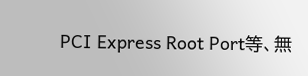PCI Express Root Port等、無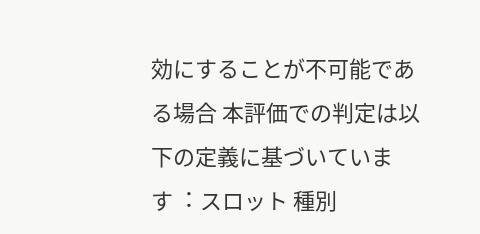効にすることが不可能である場合 本評価での判定は以下の定義に基づいています︓ スロット 種別